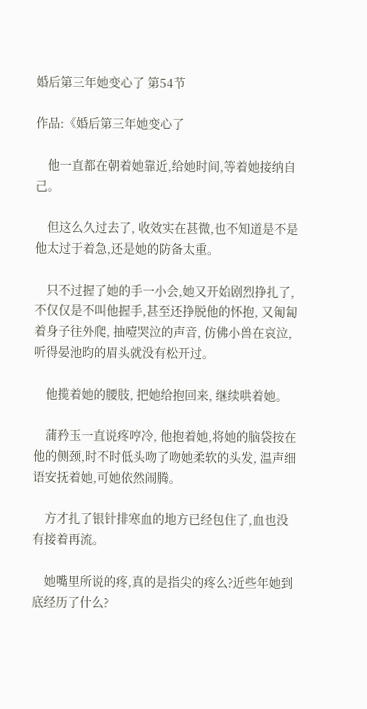婚后第三年她变心了 第54节

作品:《婚后第三年她变心了

    他一直都在朝着她靠近,给她时间,等着她接纳自己。

    但这么久过去了, 收效实在甚微,也不知道是不是他太过于着急,还是她的防备太重。

    只不过握了她的手一小会,她又开始剧烈挣扎了,不仅仅是不叫他握手,甚至还挣脱他的怀抱, 又匍匐着身子往外爬, 抽噎哭泣的声音, 仿佛小兽在哀泣,听得晏池昀的眉头就没有松开过。

    他揽着她的腰肢, 把她给抱回来, 继续哄着她。

    蒲矜玉一直说疼哼冷, 他抱着她,将她的脑袋按在他的侧颈,时不时低头吻了吻她柔软的头发, 温声细语安抚着她,可她依然闹腾。

    方才扎了银针排寒血的地方已经包住了,血也没有接着再流。

    她嘴里所说的疼,真的是指尖的疼么?近些年她到底经历了什么?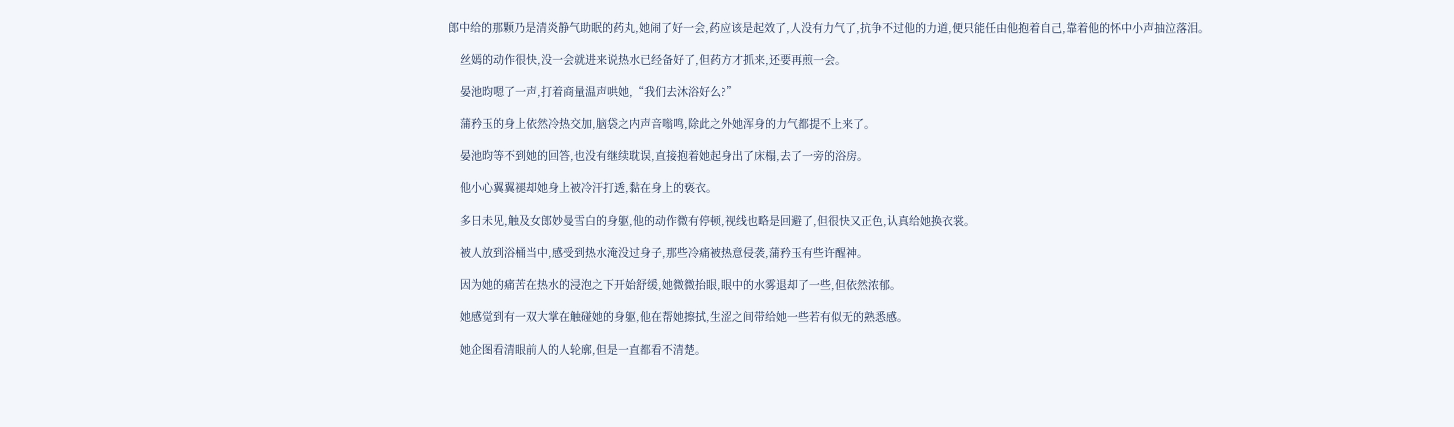郎中给的那颗乃是清炎静气助眠的药丸,她闹了好一会,药应该是起效了,人没有力气了,抗争不过他的力道,便只能任由他抱着自己,靠着他的怀中小声抽泣落泪。

    丝嫣的动作很快,没一会就进来说热水已经备好了,但药方才抓来,还要再煎一会。

    晏池昀嗯了一声,打着商量温声哄她,“我们去沐浴好么?”

    蒲矜玉的身上依然冷热交加,脑袋之内声音嗡鸣,除此之外她浑身的力气都提不上来了。

    晏池昀等不到她的回答,也没有继续耽误,直接抱着她起身出了床榻,去了一旁的浴房。

    他小心翼翼褪却她身上被冷汗打透,黏在身上的亵衣。

    多日未见,触及女郎妙曼雪白的身躯,他的动作微有停顿,视线也略是回避了,但很快又正色,认真给她换衣裳。

    被人放到浴桶当中,感受到热水淹没过身子,那些冷痛被热意侵袭,蒲矜玉有些许醒神。

    因为她的痛苦在热水的浸泡之下开始舒缓,她微微抬眼,眼中的水雾退却了一些,但依然浓郁。

    她感觉到有一双大掌在触碰她的身躯,他在帮她擦拭,生涩之间带给她一些若有似无的熟悉感。

    她企图看清眼前人的人轮廓,但是一直都看不清楚。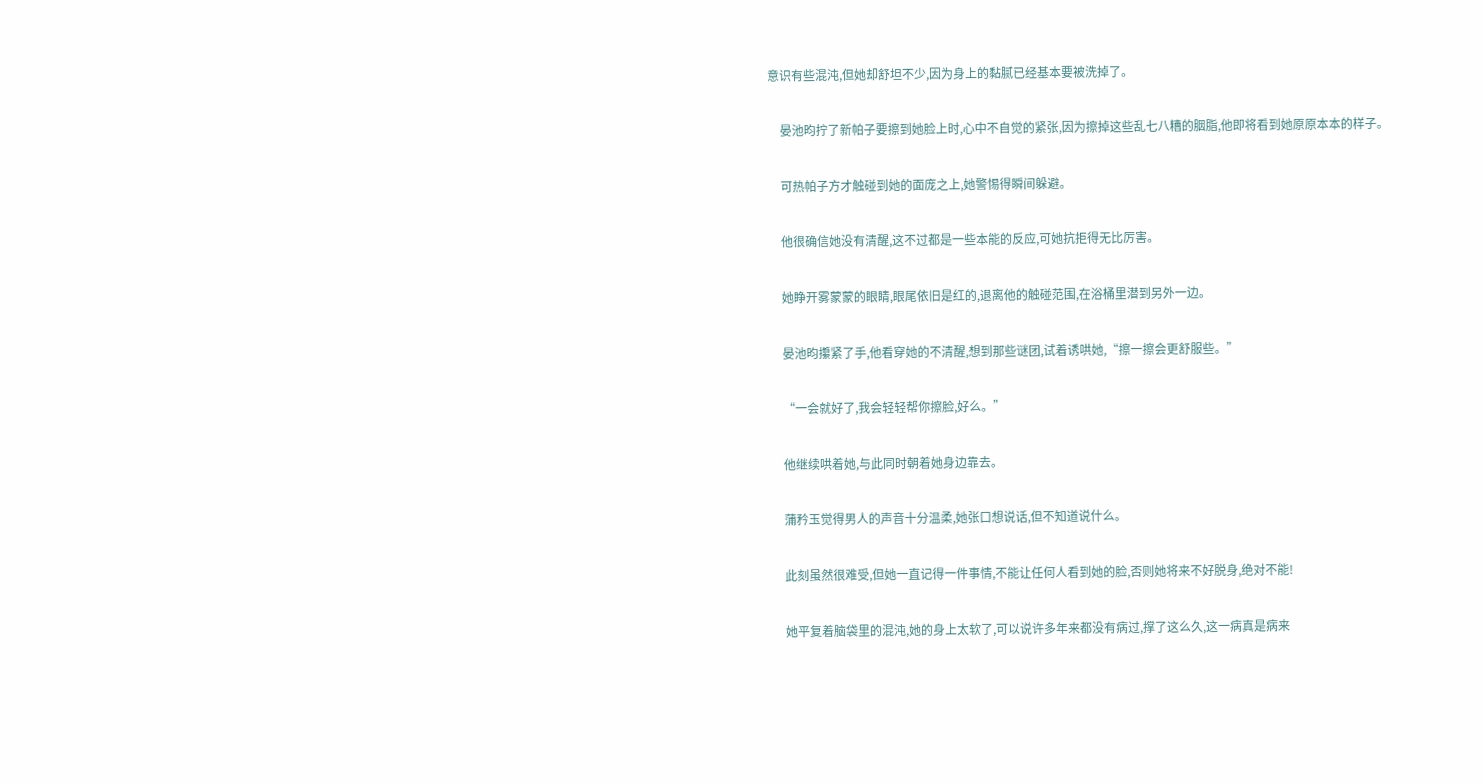意识有些混沌,但她却舒坦不少,因为身上的黏腻已经基本要被洗掉了。

    晏池昀拧了新帕子要擦到她脸上时,心中不自觉的紧张,因为擦掉这些乱七八糟的胭脂,他即将看到她原原本本的样子。

    可热帕子方才触碰到她的面庞之上,她警惕得瞬间躲避。

    他很确信她没有清醒,这不过都是一些本能的反应,可她抗拒得无比厉害。

    她睁开雾蒙蒙的眼睛,眼尾依旧是红的,退离他的触碰范围,在浴桶里潜到另外一边。

    晏池昀攥紧了手,他看穿她的不清醒,想到那些谜团,试着诱哄她,“擦一擦会更舒服些。”

    “一会就好了,我会轻轻帮你擦脸,好么。”

    他继续哄着她,与此同时朝着她身边靠去。

    蒲矜玉觉得男人的声音十分温柔,她张口想说话,但不知道说什么。

    此刻虽然很难受,但她一直记得一件事情,不能让任何人看到她的脸,否则她将来不好脱身,绝对不能!

    她平复着脑袋里的混沌,她的身上太软了,可以说许多年来都没有病过,撑了这么久,这一病真是病来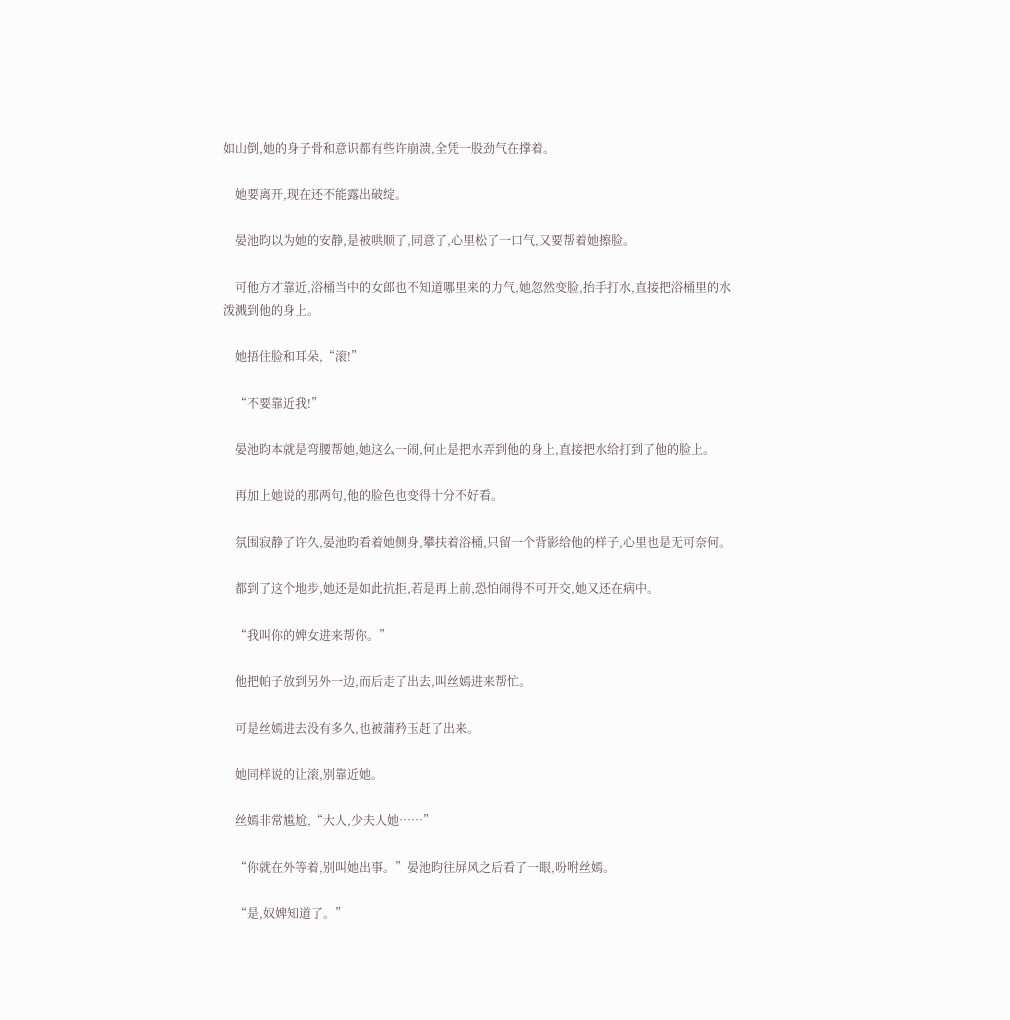如山倒,她的身子骨和意识都有些许崩溃,全凭一股劲气在撑着。

    她要离开,现在还不能露出破绽。

    晏池昀以为她的安静,是被哄顺了,同意了,心里松了一口气,又要帮着她擦脸。

    可他方才靠近,浴桶当中的女郎也不知道哪里来的力气,她忽然变脸,抬手打水,直接把浴桶里的水泼溅到他的身上。

    她捂住脸和耳朵,“滚!”

    “不要靠近我!”

    晏池昀本就是弯腰帮她,她这么一闹,何止是把水弄到他的身上,直接把水给打到了他的脸上。

    再加上她说的那两句,他的脸色也变得十分不好看。

    氛围寂静了许久,晏池昀看着她侧身,攀扶着浴桶,只留一个背影给他的样子,心里也是无可奈何。

    都到了这个地步,她还是如此抗拒,若是再上前,恐怕闹得不可开交,她又还在病中。

    “我叫你的婢女进来帮你。”

    他把帕子放到另外一边,而后走了出去,叫丝嫣进来帮忙。

    可是丝嫣进去没有多久,也被蒲矜玉赶了出来。

    她同样说的让滚,别靠近她。

    丝嫣非常尴尬,“大人,少夫人她……”

    “你就在外等着,别叫她出事。”晏池昀往屏风之后看了一眼,吩咐丝嫣。

    “是,奴婢知道了。”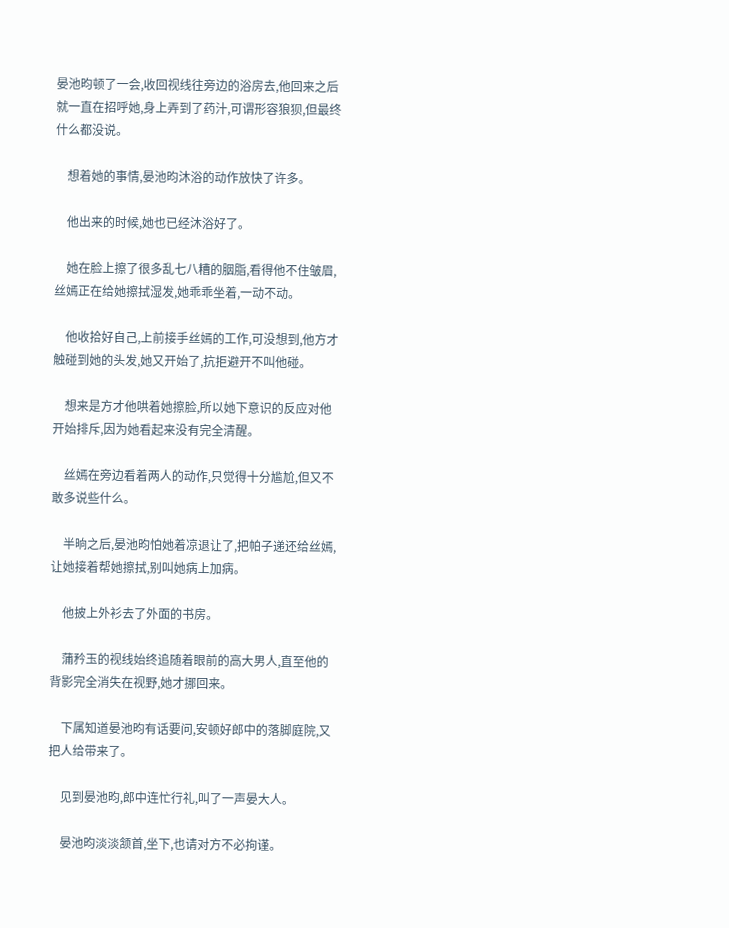晏池昀顿了一会,收回视线往旁边的浴房去,他回来之后就一直在招呼她,身上弄到了药汁,可谓形容狼狈,但最终什么都没说。

    想着她的事情,晏池昀沐浴的动作放快了许多。

    他出来的时候,她也已经沐浴好了。

    她在脸上擦了很多乱七八糟的胭脂,看得他不住皱眉,丝嫣正在给她擦拭湿发,她乖乖坐着,一动不动。

    他收拾好自己,上前接手丝嫣的工作,可没想到,他方才触碰到她的头发,她又开始了,抗拒避开不叫他碰。

    想来是方才他哄着她擦脸,所以她下意识的反应对他开始排斥,因为她看起来没有完全清醒。

    丝嫣在旁边看着两人的动作,只觉得十分尴尬,但又不敢多说些什么。

    半晌之后,晏池昀怕她着凉退让了,把帕子递还给丝嫣,让她接着帮她擦拭,别叫她病上加病。

    他披上外衫去了外面的书房。

    蒲矜玉的视线始终追随着眼前的高大男人,直至他的背影完全消失在视野,她才挪回来。

    下属知道晏池昀有话要问,安顿好郎中的落脚庭院,又把人给带来了。

    见到晏池昀,郎中连忙行礼,叫了一声晏大人。

    晏池昀淡淡颔首,坐下,也请对方不必拘谨。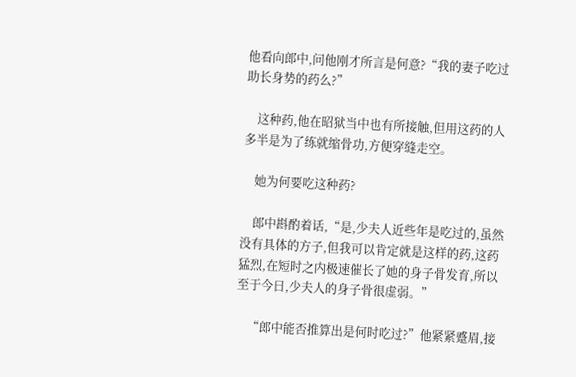他看向郎中,问他刚才所言是何意?“我的妻子吃过助长身势的药么?”

    这种药,他在昭狱当中也有所接触,但用这药的人多半是为了练就缩骨功,方便穿缝走空。

    她为何要吃这种药?

    郎中斟酌着话,“是,少夫人近些年是吃过的,虽然没有具体的方子,但我可以肯定就是这样的药,这药猛烈,在短时之内极速催长了她的身子骨发育,所以至于今日,少夫人的身子骨很虚弱。”

    “郎中能否推算出是何时吃过?”他紧紧蹙眉,接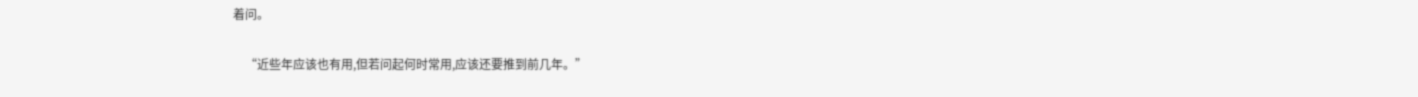着问。

    “近些年应该也有用,但若问起何时常用,应该还要推到前几年。”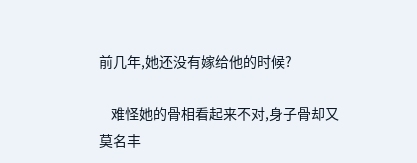前几年,她还没有嫁给他的时候?

    难怪她的骨相看起来不对,身子骨却又莫名丰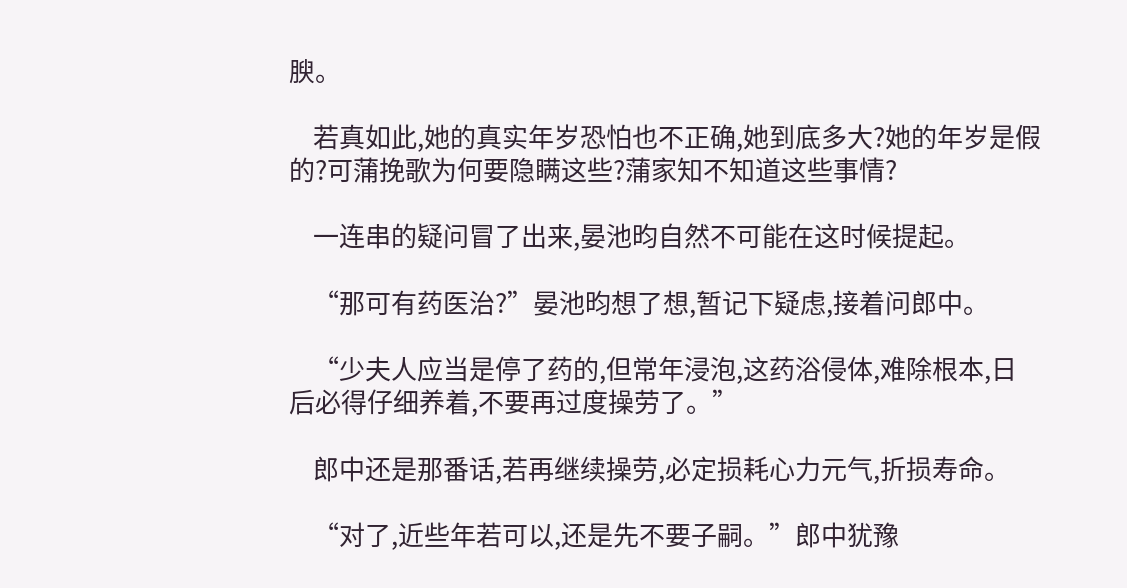腴。

    若真如此,她的真实年岁恐怕也不正确,她到底多大?她的年岁是假的?可蒲挽歌为何要隐瞒这些?蒲家知不知道这些事情?

    一连串的疑问冒了出来,晏池昀自然不可能在这时候提起。

    “那可有药医治?”晏池昀想了想,暂记下疑虑,接着问郎中。

    “少夫人应当是停了药的,但常年浸泡,这药浴侵体,难除根本,日后必得仔细养着,不要再过度操劳了。”

    郎中还是那番话,若再继续操劳,必定损耗心力元气,折损寿命。

    “对了,近些年若可以,还是先不要子嗣。”郎中犹豫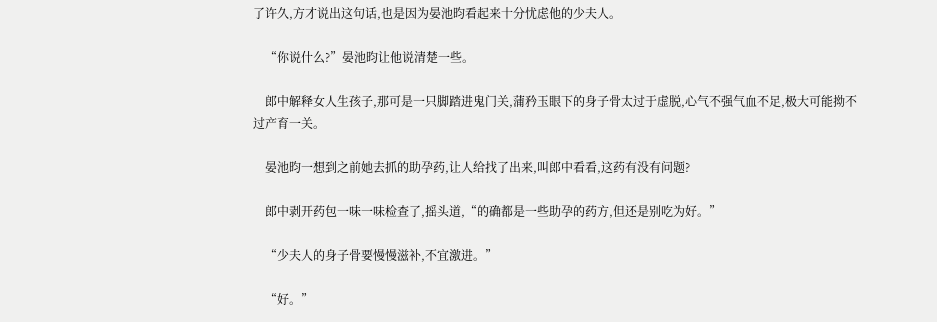了许久,方才说出这句话,也是因为晏池昀看起来十分忧虑他的少夫人。

    “你说什么?”晏池昀让他说清楚一些。

    郎中解释女人生孩子,那可是一只脚踏进鬼门关,蒲矜玉眼下的身子骨太过于虚脱,心气不强气血不足,极大可能拗不过产育一关。

    晏池昀一想到之前她去抓的助孕药,让人给找了出来,叫郎中看看,这药有没有问题?

    郎中剥开药包一味一味检查了,摇头道,“的确都是一些助孕的药方,但还是别吃为好。”

    “少夫人的身子骨要慢慢滋补,不宜激进。”

    “好。”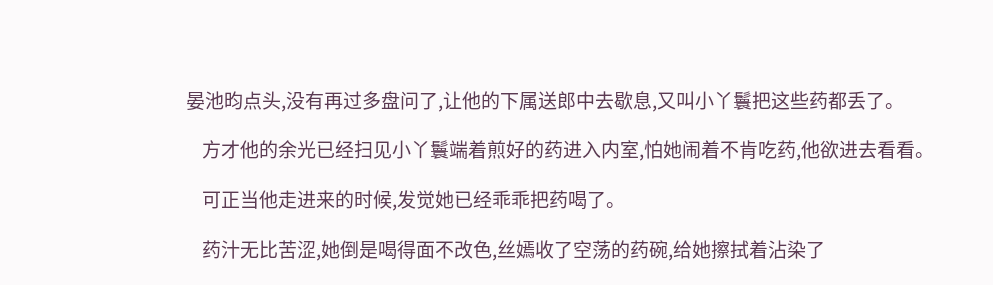晏池昀点头,没有再过多盘问了,让他的下属送郎中去歇息,又叫小丫鬟把这些药都丢了。

    方才他的余光已经扫见小丫鬟端着煎好的药进入内室,怕她闹着不肯吃药,他欲进去看看。

    可正当他走进来的时候,发觉她已经乖乖把药喝了。

    药汁无比苦涩,她倒是喝得面不改色,丝嫣收了空荡的药碗,给她擦拭着沾染了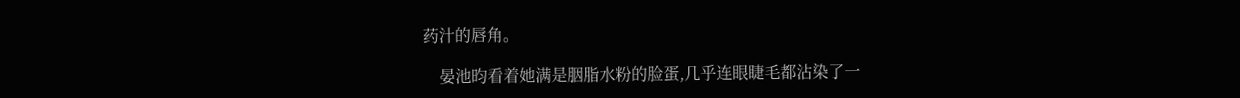药汁的唇角。

    晏池昀看着她满是胭脂水粉的脸蛋,几乎连眼睫毛都沾染了一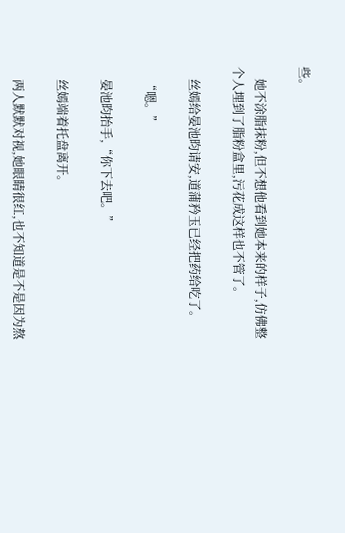些。

    她不涂脂抹粉,但不想他看到她本来的样子,仿佛整个人埋到了脂粉盒里,污花成这样也不管了。

    丝嫣给晏池昀请安,道蒲矜玉已经把药给吃了。

    “嗯。”

    晏池昀抬手,“你下去吧。”

    丝嫣端着托盘离开。

    两人默默对视,她眼睛很红,也不知道是不是因为熬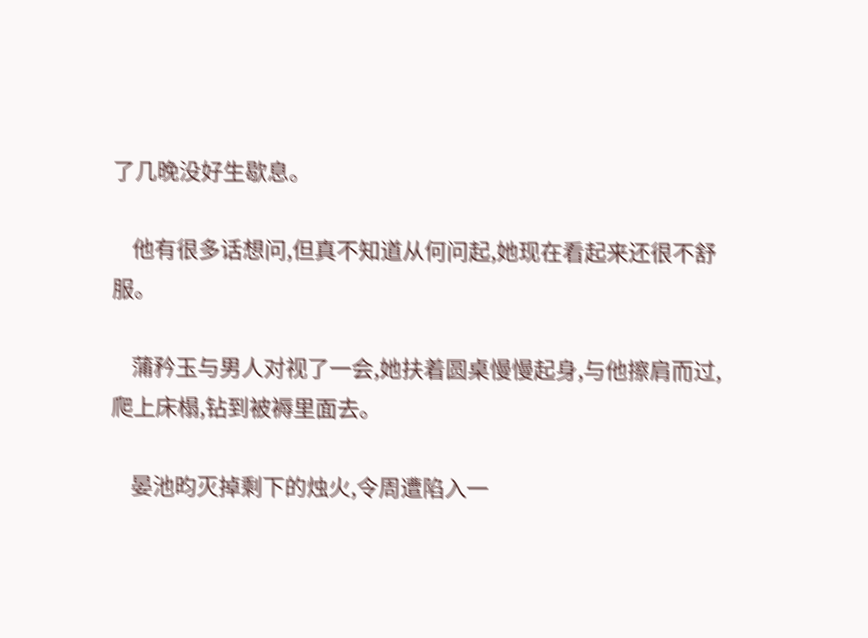了几晚没好生歇息。

    他有很多话想问,但真不知道从何问起,她现在看起来还很不舒服。

    蒲矜玉与男人对视了一会,她扶着圆桌慢慢起身,与他擦肩而过,爬上床榻,钻到被褥里面去。

    晏池昀灭掉剩下的烛火,令周遭陷入一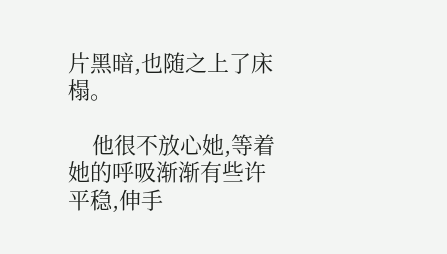片黑暗,也随之上了床榻。

    他很不放心她,等着她的呼吸渐渐有些许平稳,伸手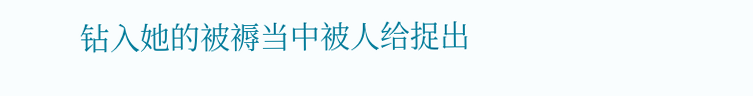钻入她的被褥当中被人给捉出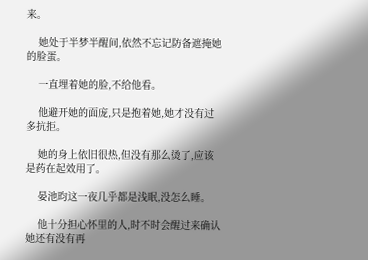来。

    她处于半梦半醒间,依然不忘记防备遮掩她的脸蛋。

    一直埋着她的脸,不给他看。

    他避开她的面庞,只是抱着她,她才没有过多抗拒。

    她的身上依旧很热,但没有那么烫了,应该是药在起效用了。

    晏池昀这一夜几乎都是浅眠,没怎么睡。

    他十分担心怀里的人,时不时会醒过来确认她还有没有再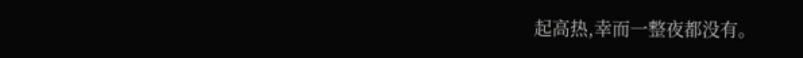起高热,幸而一整夜都没有。